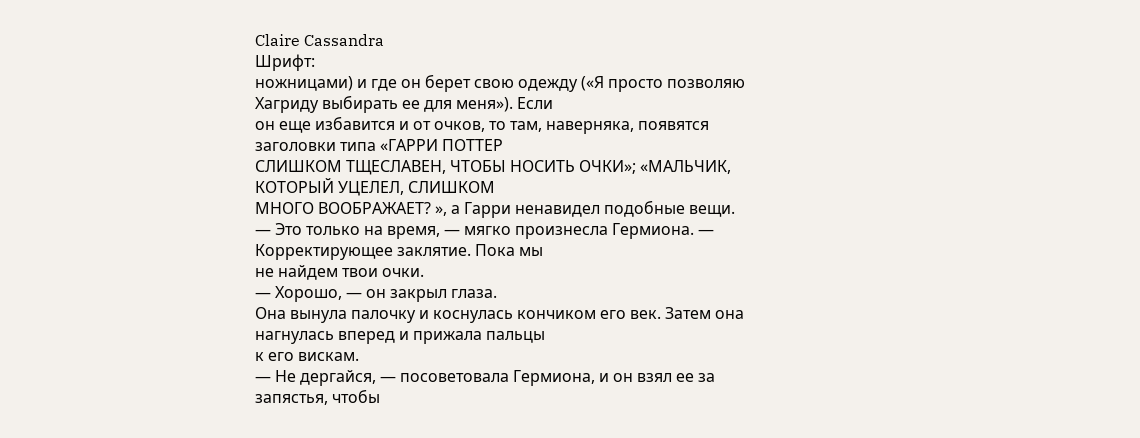Claire Cassandra
Шрифт:
ножницами) и где он берет свою одежду («Я просто позволяю Хагриду выбирать ее для меня»). Если
он еще избавится и от очков, то там, наверняка, появятся заголовки типа «ГАРРИ ПОТТЕР
СЛИШКОМ ТЩЕСЛАВЕН, ЧТОБЫ НОСИТЬ ОЧКИ»; «МАЛЬЧИК, КОТОРЫЙ УЦЕЛЕЛ, СЛИШКОМ
МНОГО ВООБРАЖАЕТ? », а Гарри ненавидел подобные вещи.
— Это только на время, — мягко произнесла Гермиона. — Корректирующее заклятие. Пока мы
не найдем твои очки.
— Хорошо, — он закрыл глаза.
Она вынула палочку и коснулась кончиком его век. Затем она нагнулась вперед и прижала пальцы
к его вискам.
— Не дергайся, — посоветовала Гермиона, и он взял ее за запястья, чтобы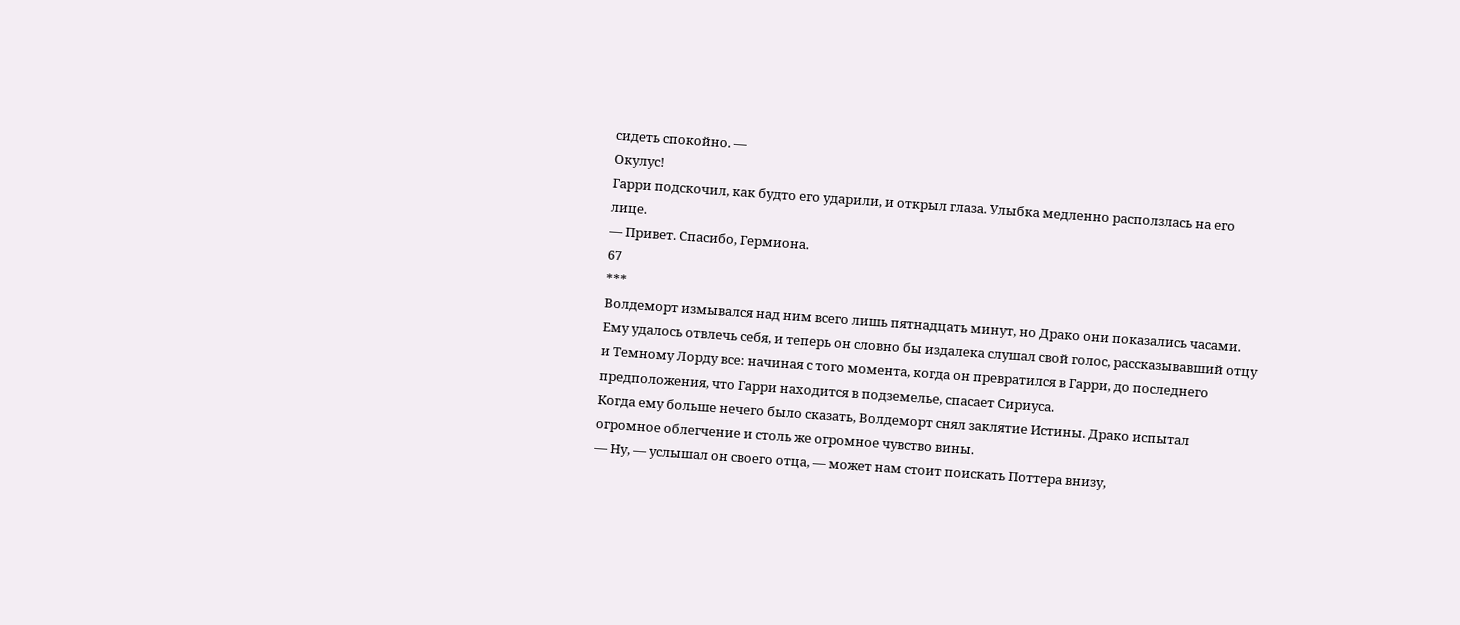сидеть спокойно. —
Окулус!
Гарри подскочил, как будто его ударили, и открыл глаза. Улыбка медленно расползлась на его
лице.
— Привет. Спасибо, Гермиона.
67
***
Волдеморт измывался над ним всего лишь пятнадцать минут, но Драко они показались часами.
Ему удалось отвлечь себя, и теперь он словно бы издалека слушал свой голос, рассказывавший отцу
и Темному Лорду все: начиная с того момента, когда он превратился в Гарри, до последнего
предположения, что Гарри находится в подземелье, спасает Сириуса.
Когда ему больше нечего было сказать, Волдеморт снял заклятие Истины. Драко испытал
огромное облегчение и столь же огромное чувство вины.
— Ну, — услышал он своего отца, — может нам стоит поискать Поттера внизу,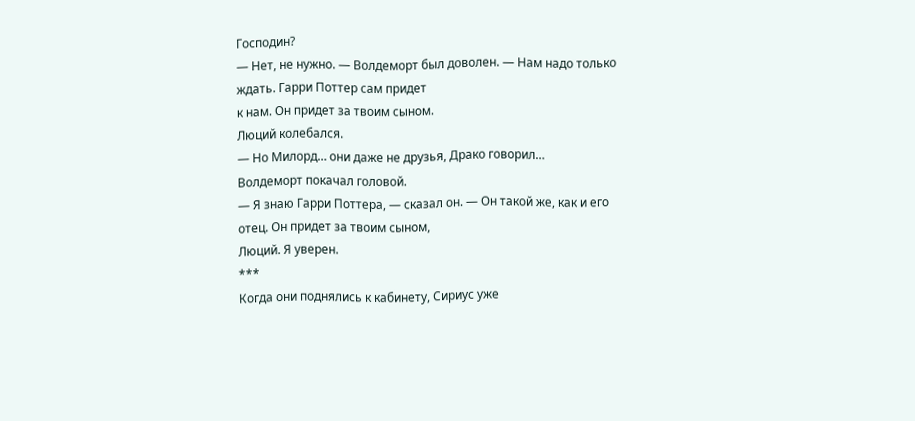Господин?
— Нет, не нужно. — Волдеморт был доволен. — Нам надо только ждать. Гарри Поттер сам придет
к нам. Он придет за твоим сыном.
Люций колебался.
— Но Милорд… они даже не друзья, Драко говорил…
Волдеморт покачал головой.
— Я знаю Гарри Поттера, — сказал он. — Он такой же, как и его отец. Он придет за твоим сыном,
Люций. Я уверен.
***
Когда они поднялись к кабинету, Сириус уже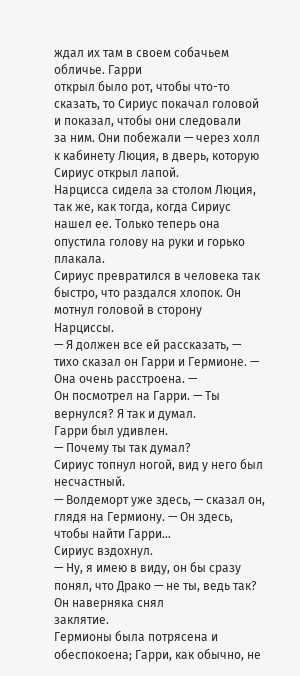ждал их там в своем собачьем обличье. Гарри
открыл было рот, чтобы что-то сказать, то Сириус покачал головой и показал, чтобы они следовали
за ним. Они побежали — через холл к кабинету Люция, в дверь, которую Сириус открыл лапой.
Нарцисса сидела за столом Люция, так же, как тогда, когда Сириус нашел ее. Только теперь она
опустила голову на руки и горько плакала.
Сириус превратился в человека так быстро, что раздался хлопок. Он мотнул головой в сторону
Нарциссы.
— Я должен все ей рассказать, — тихо сказал он Гарри и Гермионе. — Она очень расстроена. —
Он посмотрел на Гарри. — Ты вернулся? Я так и думал.
Гарри был удивлен.
— Почему ты так думал?
Сириус топнул ногой, вид у него был несчастный.
— Волдеморт уже здесь, — сказал он, глядя на Гермиону. — Он здесь, чтобы найти Гарри…
Сириус вздохнул.
— Ну, я имею в виду, он бы сразу понял, что Драко — не ты, ведь так? Он наверняка снял
заклятие.
Гермионы была потрясена и обеспокоена; Гарри, как обычно, не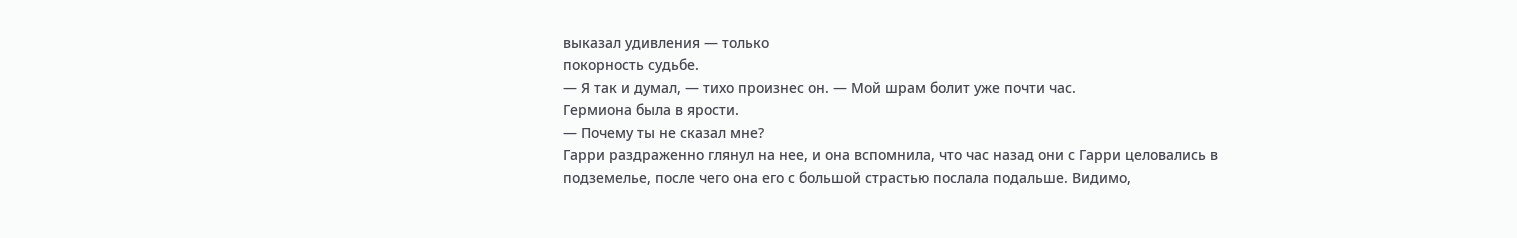выказал удивления — только
покорность судьбе.
— Я так и думал, — тихо произнес он. — Мой шрам болит уже почти час.
Гермиона была в ярости.
— Почему ты не сказал мне?
Гарри раздраженно глянул на нее, и она вспомнила, что час назад они с Гарри целовались в
подземелье, после чего она его с большой страстью послала подальше. Видимо,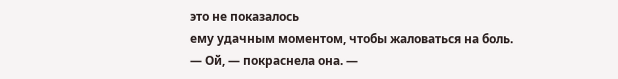это не показалось
ему удачным моментом, чтобы жаловаться на боль.
— Ой, — покраснела она. —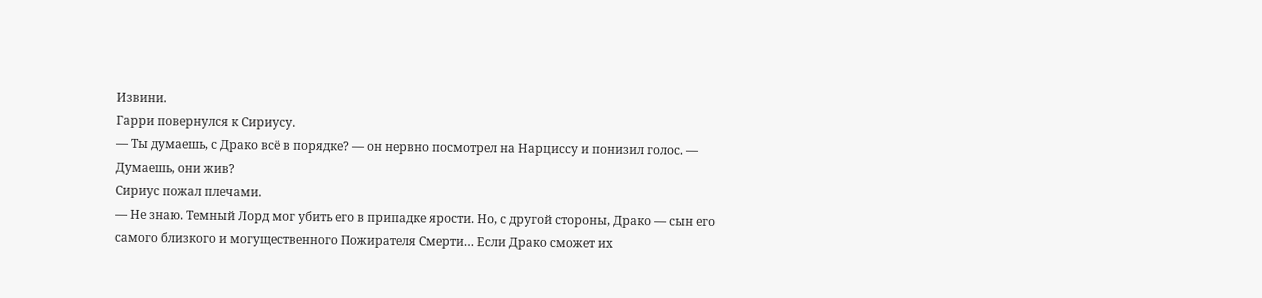Извини.
Гарри повернулся к Сириусу.
— Ты думаешь, с Драко всё в порядке? — он нервно посмотрел на Нарциссу и понизил голос. —
Думаешь, они жив?
Сириус пожал плечами.
— Не знаю. Темный Лорд мог убить его в припадке ярости. Но, с другой стороны, Драко — сын его
самого близкого и могущественного Пожирателя Смерти… Если Драко сможет их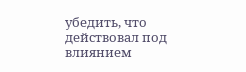убедить, что
действовал под влиянием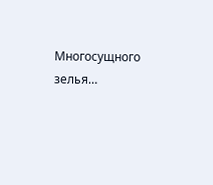Многосущного зелья…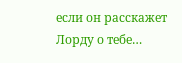если он расскажет Лорду о тебе…